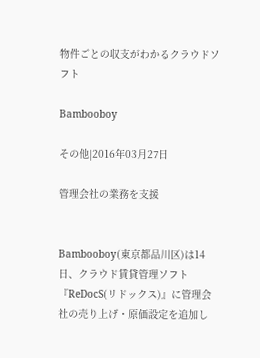物件ごとの収支がわかるクラウドソフト

Bambooboy

その他|2016年03月27日

管理会社の業務を支援


Bambooboy(東京都品川区)は14日、クラウド賃貸管理ソフト『ReDocS(リドックス)』に管理会社の売り上げ・原価設定を追加し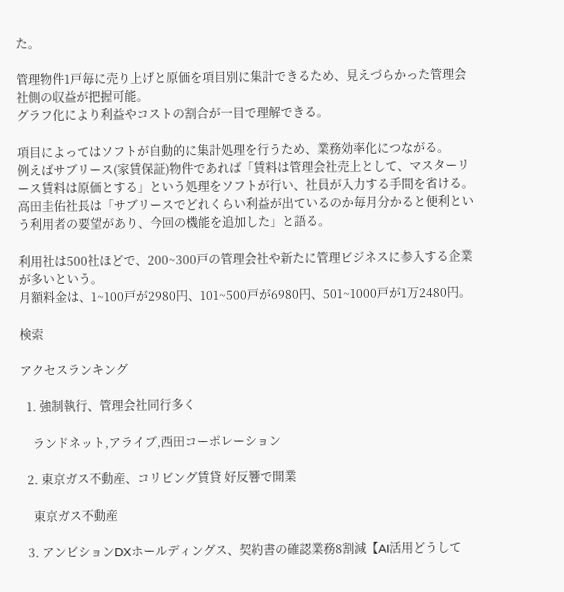た。

管理物件1戸毎に売り上げと原価を項目別に集計できるため、見えづらかった管理会社側の収益が把握可能。
グラフ化により利益やコストの割合が一目で理解できる。

項目によってはソフトが自動的に集計処理を行うため、業務効率化につながる。
例えばサブリース(家賃保証)物件であれば「賃料は管理会社売上として、マスターリース賃料は原価とする」という処理をソフトが行い、社員が入力する手間を省ける。
高田圭佑社長は「サブリースでどれくらい利益が出ているのか毎月分かると便利という利用者の要望があり、今回の機能を追加した」と語る。

利用社は500社ほどで、200~300戸の管理会社や新たに管理ビジネスに参入する企業が多いという。
月額料金は、1~100戸が2980円、101~500戸が6980円、501~1000戸が1万2480円。

検索

アクセスランキング

  1. 強制執行、管理会社同行多く

    ランドネット,アライブ,西田コーポレーション

  2. 東京ガス不動産、コリビング賃貸 好反響で開業

    東京ガス不動産

  3. アンビションDXホールディングス、契約書の確認業務8割減【AI活用どうして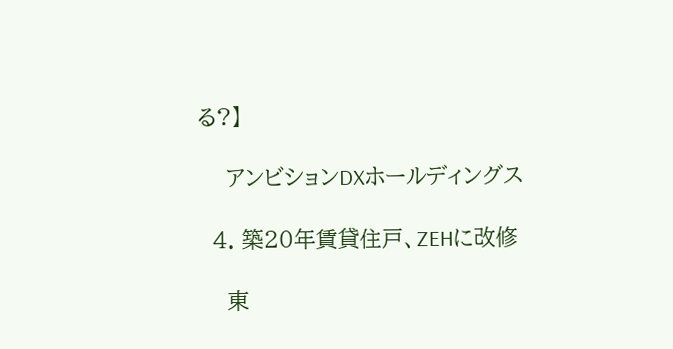る?】

    アンビションDXホールディングス

  4. 築20年賃貸住戸、ZEHに改修

    東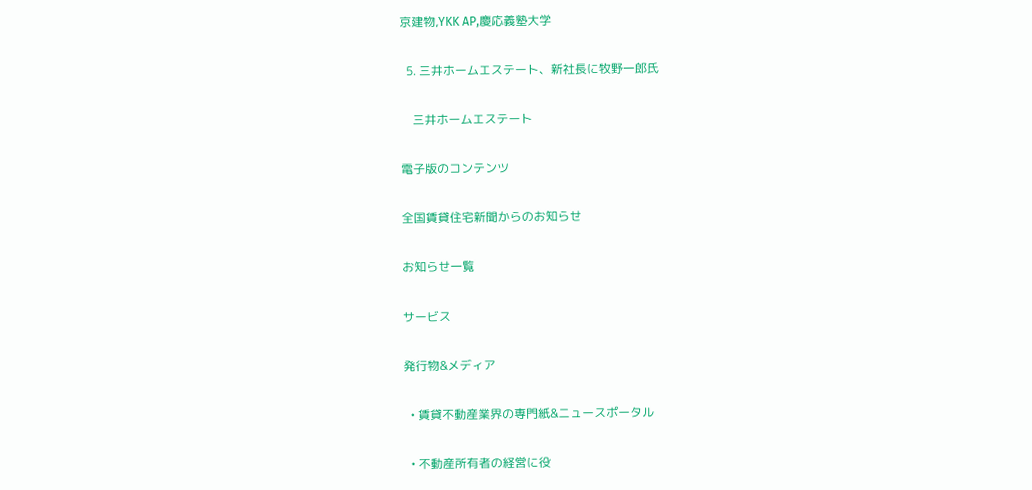京建物,YKK AP,慶応義塾大学

  5. 三井ホームエステート、新社長に牧野一郎氏

    三井ホームエステート

電子版のコンテンツ

全国賃貸住宅新聞からのお知らせ

お知らせ一覧

サービス

発行物&メディア

  • 賃貸不動産業界の専門紙&ニュースポータル

  • 不動産所有者の経営に役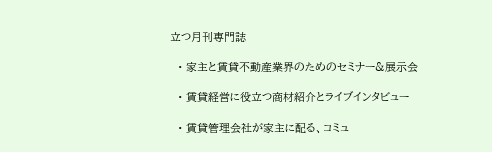立つ月刊専門誌

  • 家主と賃貸不動産業界のためのセミナー&展示会

  • 賃貸経営に役立つ商材紹介とライブインタビュー

  • 賃貸管理会社が家主に配る、コミュ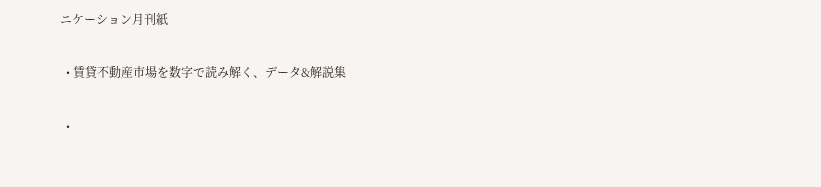ニケーション月刊紙

  • 賃貸不動産市場を数字で読み解く、データ&解説集

  •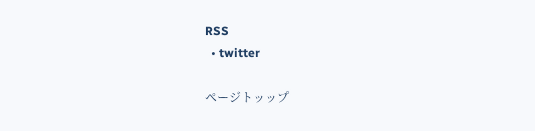RSS
  • twitter

ページトッップ